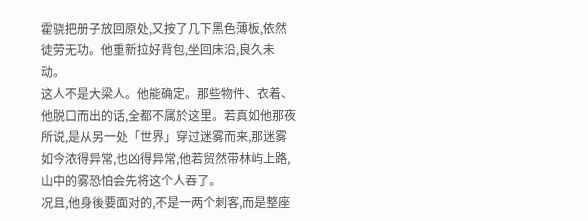霍骁把册子放回原处,又按了几下黑色薄板,依然徒劳无功。他重新拉好背包,坐回床沿,良久未动。
这人不是大梁人。他能确定。那些物件、衣着、他脱口而出的话,全都不属於这里。若真如他那夜所说,是从另一处「世界」穿过迷雾而来,那迷雾如今浓得异常,也凶得异常,他若贸然带林屿上路,山中的雾恐怕会先将这个人吞了。
况且,他身後要面对的,不是一两个刺客,而是整座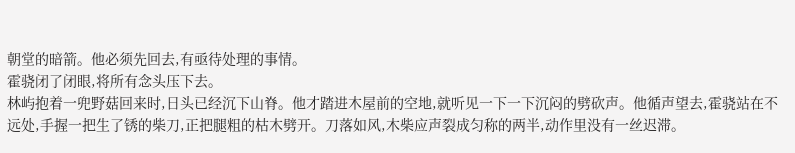朝堂的暗箭。他必须先回去,有亟待处理的事情。
霍骁闭了闭眼,将所有念头压下去。
林屿抱着一兜野菇回来时,日头已经沉下山脊。他才踏进木屋前的空地,就听见一下一下沉闷的劈砍声。他循声望去,霍骁站在不远处,手握一把生了锈的柴刀,正把腿粗的枯木劈开。刀落如风,木柴应声裂成匀称的两半,动作里没有一丝迟滞。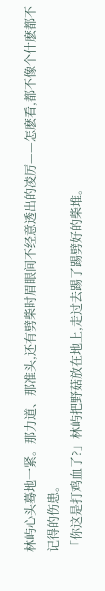林屿心头蓦地一紧。那力道、那准头,还有劈柴时眉眼间不经意透出的凌厉——怎麽看,都不像个什麽都不记得的伤患。
「你这是打鸡血了?」林屿把野菇放在地上,走过去踢了踢劈好的柴堆。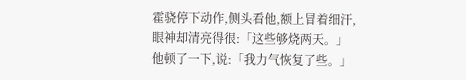霍骁停下动作,侧头看他,额上冒着细汗,眼神却清亮得很:「这些够烧两天。」他顿了一下,说:「我力气恢复了些。」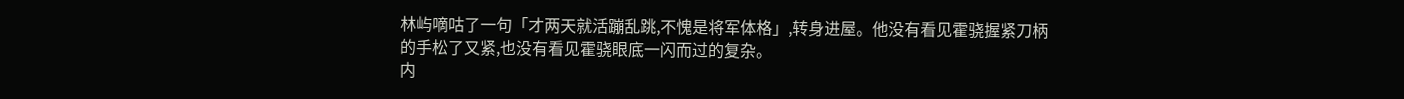林屿嘀咕了一句「才两天就活蹦乱跳,不愧是将军体格」,转身进屋。他没有看见霍骁握紧刀柄的手松了又紧,也没有看见霍骁眼底一闪而过的复杂。
内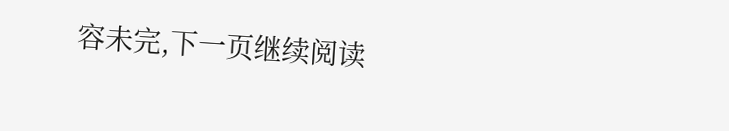容未完,下一页继续阅读